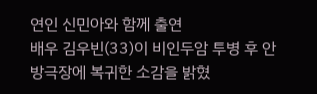연인 신민아와 함께 출연
배우 김우빈(33)이 비인두암 투병 후 안방극장에 복귀한 소감을 밝혔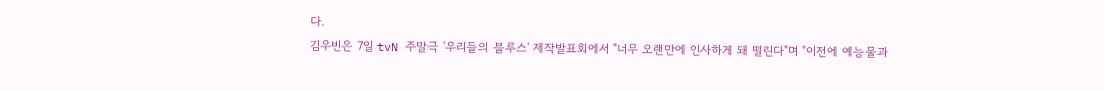다.
김우빈은 7일 tvN 주말극 '우리들의 블루스' 제작발표회에서 "너무 오랜만에 인사하게 돼 떨린다"며 "이전에 예능물과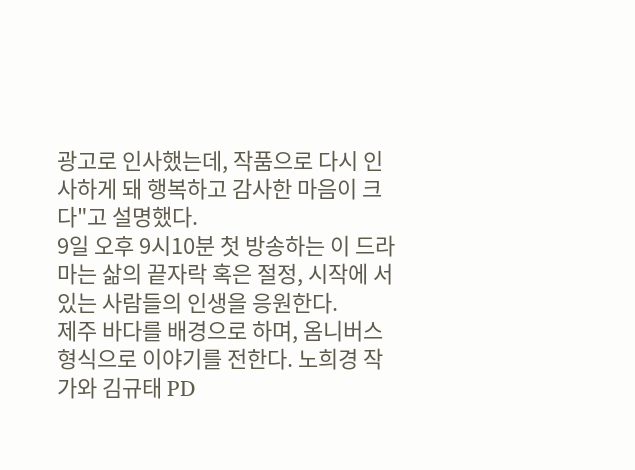광고로 인사했는데, 작품으로 다시 인사하게 돼 행복하고 감사한 마음이 크다"고 설명했다.
9일 오후 9시10분 첫 방송하는 이 드라마는 삶의 끝자락 혹은 절정, 시작에 서있는 사람들의 인생을 응원한다.
제주 바다를 배경으로 하며, 옴니버스 형식으로 이야기를 전한다. 노희경 작가와 김규태 PD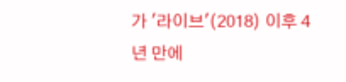가 '라이브'(2018) 이후 4년 만에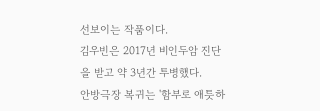선보이는 작품이다.
김우빈은 2017년 비인두암 진단을 받고 약 3년간 투병했다.
안방극장 복귀는 '함부로 애틋하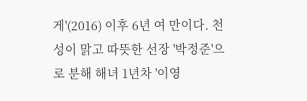게'(2016) 이후 6년 여 만이다. 천성이 맑고 따뜻한 선장 '박정준'으로 분해 해녀 1년차 '이영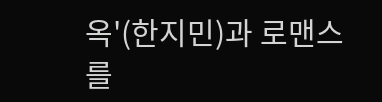옥'(한지민)과 로맨스를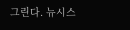그린다. 뉴시스